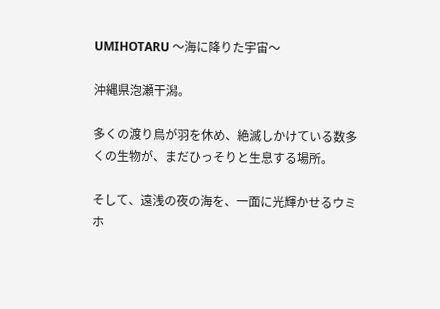UMIHOTARU 〜海に降りた宇宙〜

沖縄県泡瀬干潟。

多くの渡り鳥が羽を休め、絶滅しかけている数多くの生物が、まだひっそりと生息する場所。

そして、遠浅の夜の海を、一面に光輝かせるウミホ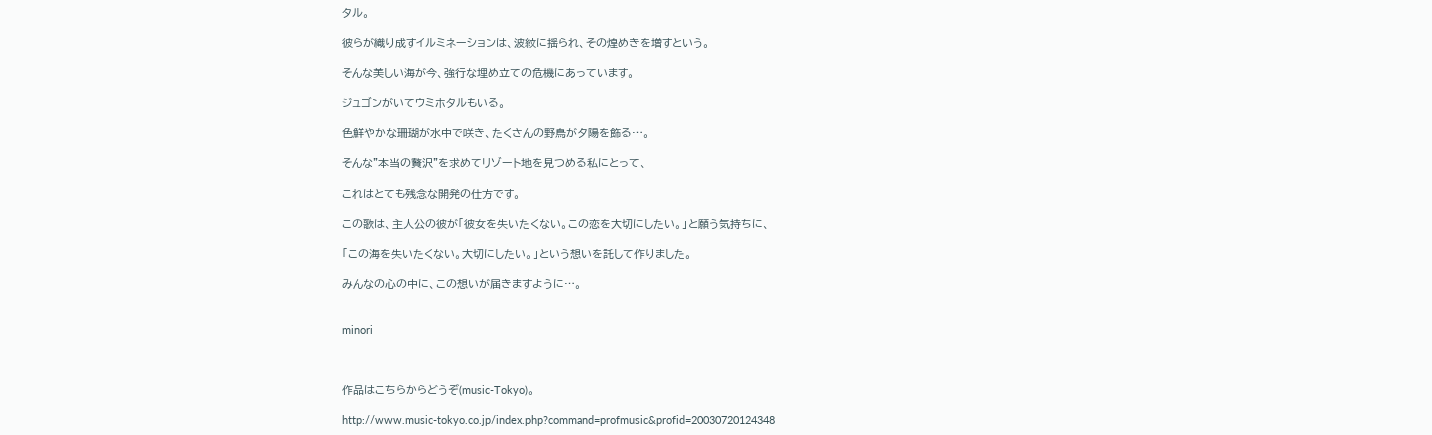タル。

彼らが織り成すイルミネーションは、波紋に揺られ、その煌めきを増すという。

そんな美しい海が今、強行な埋め立ての危機にあっています。

ジュゴンがいてウミホタルもいる。

色鮮やかな珊瑚が水中で咲き、たくさんの野鳥が夕陽を飾る…。

そんな"本当の贅沢"を求めてリゾート地を見つめる私にとって、

これはとても残念な開発の仕方です。

この歌は、主人公の彼が「彼女を失いたくない。この恋を大切にしたい。」と願う気持ちに、

「この海を失いたくない。大切にしたい。」という想いを託して作りました。

みんなの心の中に、この想いが届きますように…。


minori



作品はこちらからどうぞ(music-Tokyo)。

http://www.music-tokyo.co.jp/index.php?command=profmusic&profid=20030720124348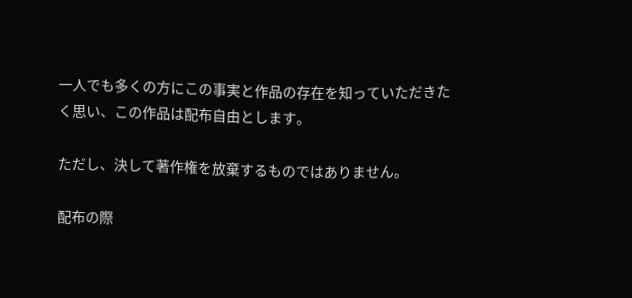一人でも多くの方にこの事実と作品の存在を知っていただきたく思い、この作品は配布自由とします。

ただし、決して著作権を放棄するものではありません。

配布の際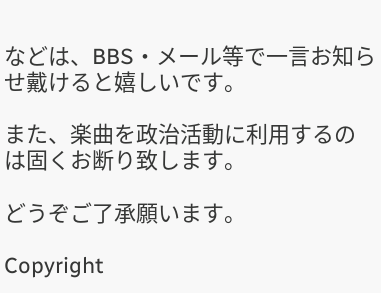などは、BBS・メール等で一言お知らせ戴けると嬉しいです。

また、楽曲を政治活動に利用するのは固くお断り致します。

どうぞご了承願います。

Copyright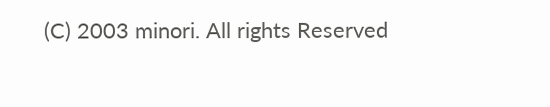(C) 2003 minori. All rights Reserved